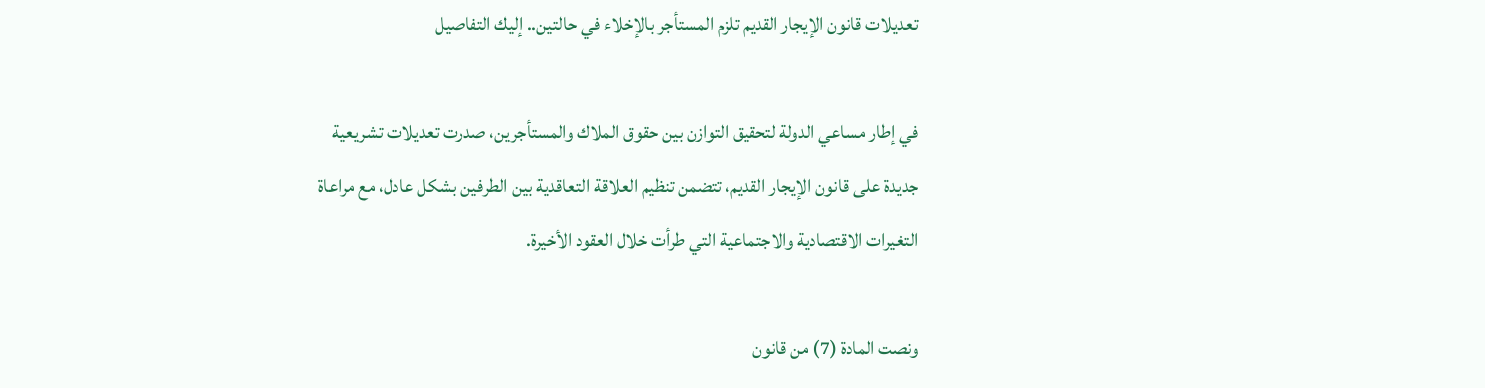تعديلات قانون الإيجار القديم تلزم المستأجر بالإخلاء في حالتين.. إليك التفاصيل

في إطار مساعي الدولة لتحقيق التوازن بين حقوق الملاك والمستأجرين، صدرت تعديلات تشريعية جديدة على قانون الإيجار القديم، تتضمن تنظيم العلاقة التعاقدية بين الطرفين بشكل عادل، مع مراعاة التغيرات الاقتصادية والاجتماعية التي طرأت خلال العقود الأخيرة.

ونصت المادة (7) من قانون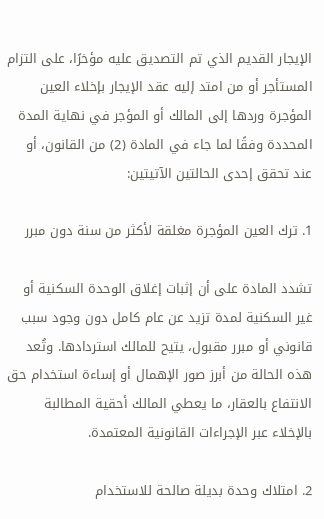الإيجار القديم الذي تم التصديق عليه مؤخرًا، على التزام المستأجر أو من امتد إليه عقد الإيجار بإخلاء العين المؤجرة وردها إلى المالك أو المؤجر في نهاية المدة المحددة وفقًا لما جاء في المادة (2) من القانون، أو عند تحقق إحدى الحالتين الآتيتين:

1. ترك العين المؤجرة مغلقة لأكثر من سنة دون مبرر

تشدد المادة على أن إثبات إغلاق الوحدة السكنية أو غير السكنية لمدة تزيد عن عام كامل دون وجود سبب قانوني أو مبرر مقبول، يتيح للمالك استردادها. وتُعد هذه الحالة من أبرز صور الإهمال أو إساءة استخدام حق الانتفاع بالعقار، ما يعطي المالك أحقية المطالبة بالإخلاء عبر الإجراءات القانونية المعتمدة.

2. امتلاك وحدة بديلة صالحة للاستخدام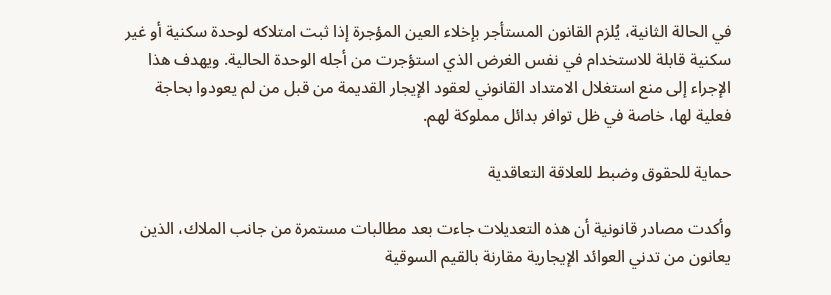في الحالة الثانية، يُلزم القانون المستأجر بإخلاء العين المؤجرة إذا ثبت امتلاكه لوحدة سكنية أو غير سكنية قابلة للاستخدام في نفس الغرض الذي استؤجرت من أجله الوحدة الحالية. ويهدف هذا الإجراء إلى منع استغلال الامتداد القانوني لعقود الإيجار القديمة من قبل من لم يعودوا بحاجة فعلية لها، خاصة في ظل توافر بدائل مملوكة لهم.

حماية للحقوق وضبط للعلاقة التعاقدية

وأكدت مصادر قانونية أن هذه التعديلات جاءت بعد مطالبات مستمرة من جانب الملاك، الذين يعانون من تدني العوائد الإيجارية مقارنة بالقيم السوقية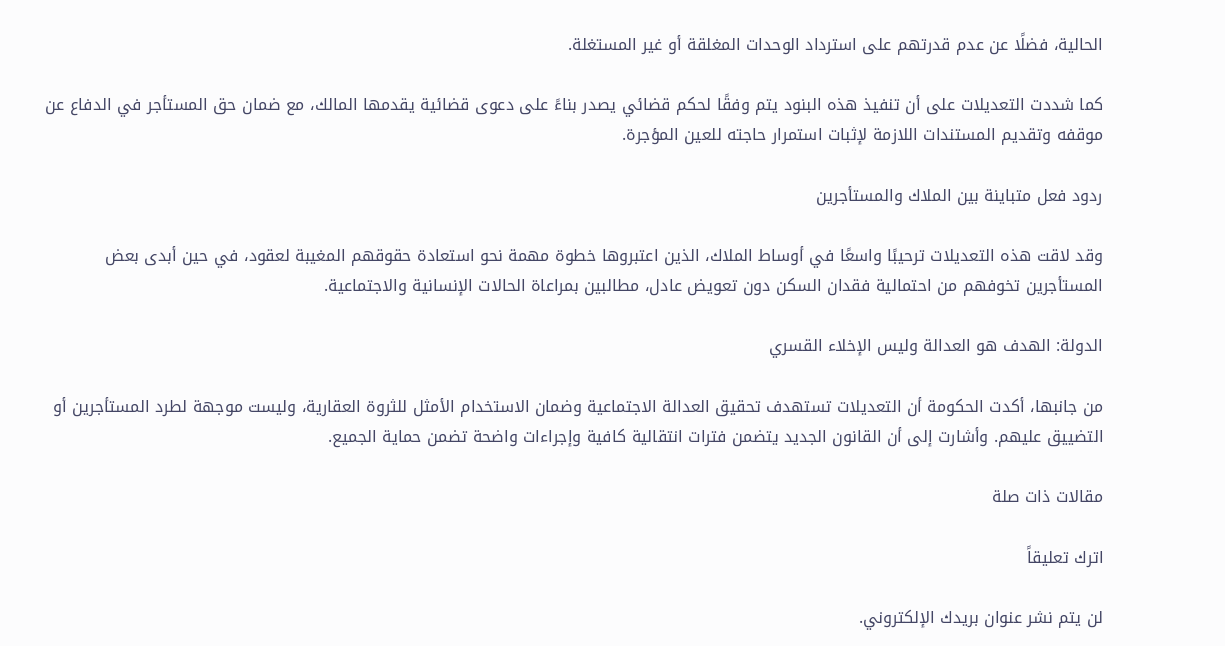الحالية، فضلًا عن عدم قدرتهم على استرداد الوحدات المغلقة أو غير المستغلة.

كما شددت التعديلات على أن تنفيذ هذه البنود يتم وفقًا لحكم قضائي يصدر بناءً على دعوى قضائية يقدمها المالك، مع ضمان حق المستأجر في الدفاع عن موقفه وتقديم المستندات اللازمة لإثبات استمرار حاجته للعين المؤجرة.

ردود فعل متباينة بين الملاك والمستأجرين

وقد لاقت هذه التعديلات ترحيبًا واسعًا في أوساط الملاك، الذين اعتبروها خطوة مهمة نحو استعادة حقوقهم المغيبة لعقود، في حين أبدى بعض المستأجرين تخوفهم من احتمالية فقدان السكن دون تعويض عادل، مطالبين بمراعاة الحالات الإنسانية والاجتماعية.

الدولة: الهدف هو العدالة وليس الإخلاء القسري

من جانبها، أكدت الحكومة أن التعديلات تستهدف تحقيق العدالة الاجتماعية وضمان الاستخدام الأمثل للثروة العقارية، وليست موجهة لطرد المستأجرين أو التضييق عليهم. وأشارت إلى أن القانون الجديد يتضمن فترات انتقالية كافية وإجراءات واضحة تضمن حماية الجميع.

مقالات ذات صلة

اترك تعليقاً

لن يتم نشر عنوان بريدك الإلكتروني.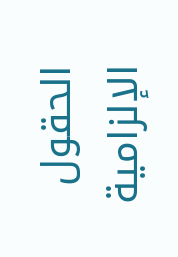الحقول الإلزامية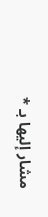مشار إليها بـ *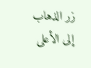زر الذهاب إلى الأعلى